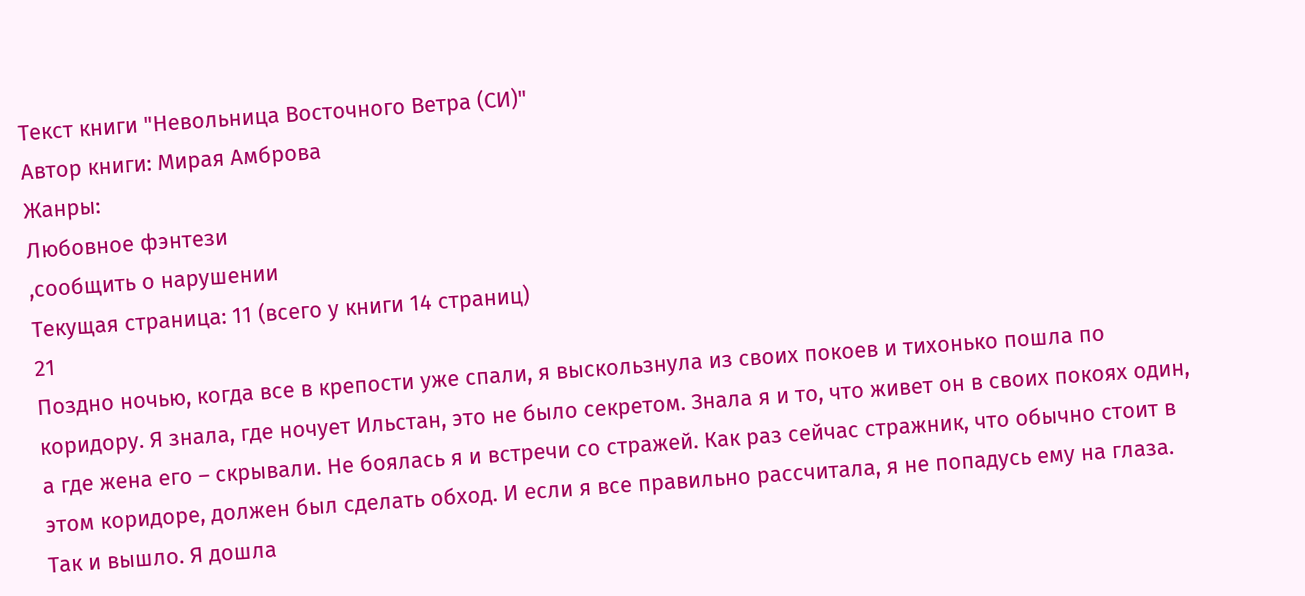Текст книги "Невольница Восточного Ветра (СИ)"
Автор книги: Мирая Амброва
Жанры:
Любовное фэнтези
,сообщить о нарушении
Текущая страница: 11 (всего у книги 14 страниц)
21
Поздно ночью, когда все в крепости уже спали, я выскользнула из своих покоев и тихонько пошла по коридору. Я знала, где ночует Ильстан, это не было секретом. Знала я и то, что живет он в своих покоях один, а где жена его – скрывали. Не боялась я и встречи со стражей. Как раз сейчас стражник, что обычно стоит в этом коридоре, должен был сделать обход. И если я все правильно рассчитала, я не попадусь ему на глаза.
Так и вышло. Я дошла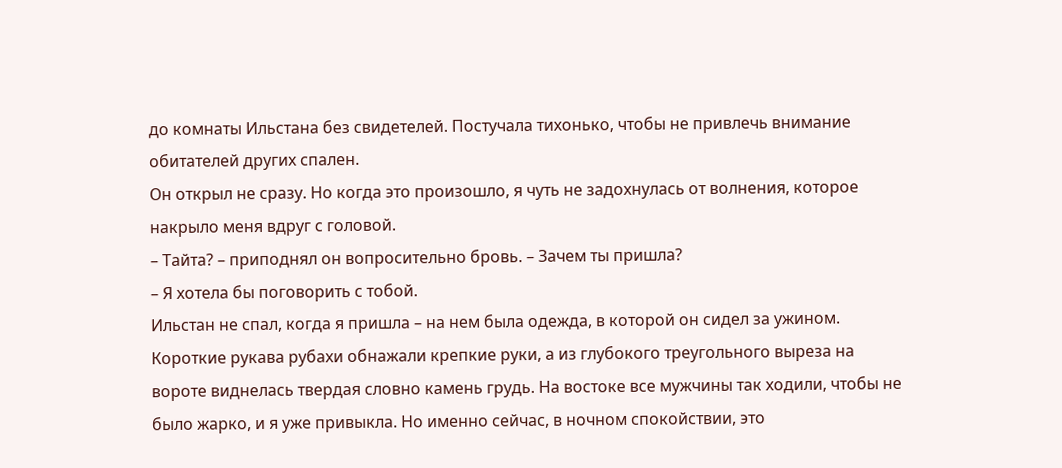до комнаты Ильстана без свидетелей. Постучала тихонько, чтобы не привлечь внимание обитателей других спален.
Он открыл не сразу. Но когда это произошло, я чуть не задохнулась от волнения, которое накрыло меня вдруг с головой.
– Тайта? – приподнял он вопросительно бровь. – Зачем ты пришла?
– Я хотела бы поговорить с тобой.
Ильстан не спал, когда я пришла – на нем была одежда, в которой он сидел за ужином. Короткие рукава рубахи обнажали крепкие руки, а из глубокого треугольного выреза на вороте виднелась твердая словно камень грудь. На востоке все мужчины так ходили, чтобы не было жарко, и я уже привыкла. Но именно сейчас, в ночном спокойствии, это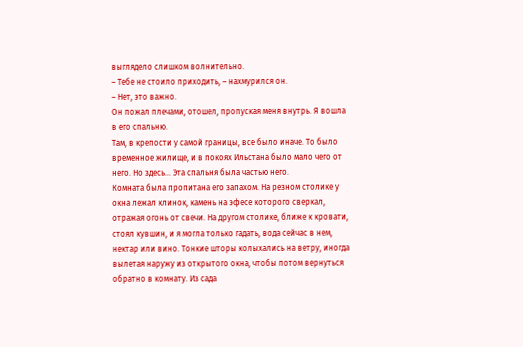выглядело слишком волнительно.
– Тебе не стоило приходить, – нахмурился он.
– Нет, это важно.
Он пожал плечами, отошел, пропуская меня внутрь. Я вошла в его спальню.
Там, в крепости у самой границы, все было иначе. То было временное жилище, и в покоях Ильстана было мало чего от него. Но здесь… Эта спальня была частью него.
Комната была пропитана его запахом. На резном столике у окна лежал клинок, камень на эфесе которого сверкал, отражая огонь от свечи. На другом столике, ближе к кровати, стоял кувшин, и я могла только гадать, вода сейчас в нем, нектар или вино. Тонкие шторы колыхались на ветру, иногда вылетая наружу из открытого окна, чтобы потом вернуться обратно в комнату. Из сада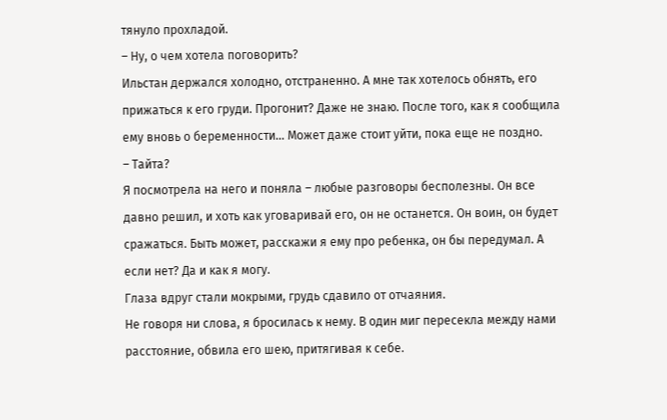тянуло прохладой.
– Ну, о чем хотела поговорить?
Ильстан держался холодно, отстраненно. А мне так хотелось обнять, его прижаться к его груди. Прогонит? Даже не знаю. После того, как я сообщила ему вновь о беременности… Может даже стоит уйти, пока еще не поздно.
– Тайта?
Я посмотрела на него и поняла – любые разговоры бесполезны. Он все давно решил, и хоть как уговаривай его, он не останется. Он воин, он будет сражаться. Быть может, расскажи я ему про ребенка, он бы передумал. А если нет? Да и как я могу.
Глаза вдруг стали мокрыми, грудь сдавило от отчаяния.
Не говоря ни слова, я бросилась к нему. В один миг пересекла между нами расстояние, обвила его шею, притягивая к себе.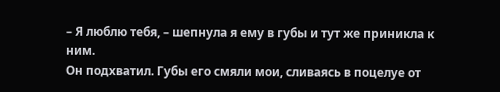– Я люблю тебя, – шепнула я ему в губы и тут же приникла к ним.
Он подхватил. Губы его смяли мои, сливаясь в поцелуе от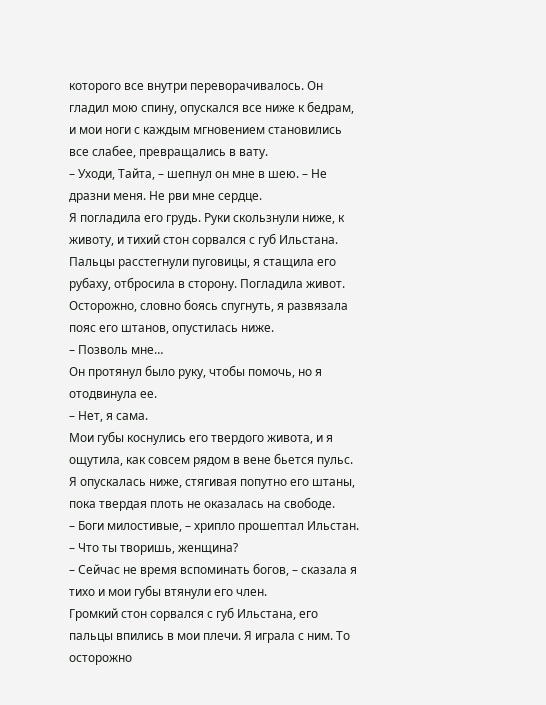которого все внутри переворачивалось. Он гладил мою спину, опускался все ниже к бедрам, и мои ноги с каждым мгновением становились все слабее, превращались в вату.
– Уходи, Тайта, – шепнул он мне в шею. – Не дразни меня. Не рви мне сердце.
Я погладила его грудь. Руки скользнули ниже, к животу, и тихий стон сорвался с губ Ильстана. Пальцы расстегнули пуговицы, я стащила его рубаху, отбросила в сторону. Погладила живот. Осторожно, словно боясь спугнуть, я развязала пояс его штанов, опустилась ниже.
– Позволь мне…
Он протянул было руку, чтобы помочь, но я отодвинула ее.
– Нет, я сама.
Мои губы коснулись его твердого живота, и я ощутила, как совсем рядом в вене бьется пульс. Я опускалась ниже, стягивая попутно его штаны, пока твердая плоть не оказалась на свободе.
– Боги милостивые, – хрипло прошептал Ильстан. – Что ты творишь, женщина?
– Сейчас не время вспоминать богов, – сказала я тихо и мои губы втянули его член.
Громкий стон сорвался с губ Ильстана, его пальцы впились в мои плечи. Я играла с ним. То осторожно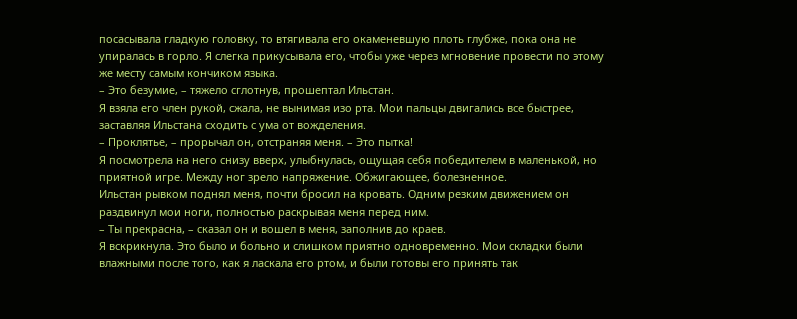посасывала гладкую головку, то втягивала его окаменевшую плоть глубже, пока она не упиралась в горло. Я слегка прикусывала его, чтобы уже через мгновение провести по этому же месту самым кончиком языка.
– Это безумие, – тяжело сглотнув, прошептал Ильстан.
Я взяла его член рукой, сжала, не вынимая изо рта. Мои пальцы двигались все быстрее, заставляя Ильстана сходить с ума от вожделения.
– Проклятье, – прорычал он, отстраняя меня. – Это пытка!
Я посмотрела на него снизу вверх, улыбнулась, ощущая себя победителем в маленькой, но приятной игре. Между ног зрело напряжение. Обжигающее, болезненное.
Ильстан рывком поднял меня, почти бросил на кровать. Одним резким движением он раздвинул мои ноги, полностью раскрывая меня перед ним.
– Ты прекрасна, – сказал он и вошел в меня, заполнив до краев.
Я вскрикнула. Это было и больно и слишком приятно одновременно. Мои складки были влажными после того, как я ласкала его ртом, и были готовы его принять так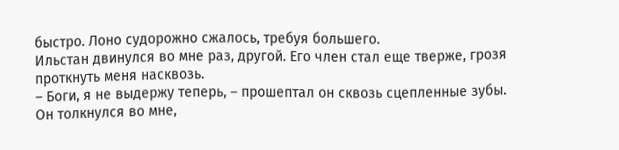быстро. Лоно судорожно сжалось, требуя большего.
Ильстан двинулся во мне раз, другой. Его член стал еще тверже, грозя проткнуть меня насквозь.
– Боги, я не выдержу теперь, – прошептал он сквозь сцепленные зубы.
Он толкнулся во мне,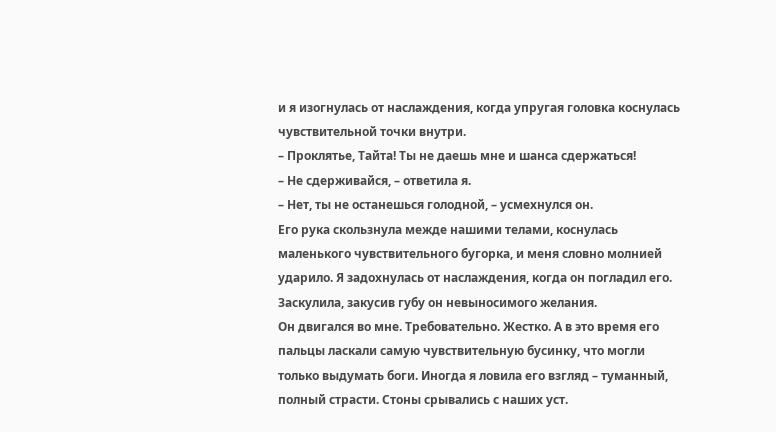и я изогнулась от наслаждения, когда упругая головка коснулась чувствительной точки внутри.
– Проклятье, Тайта! Ты не даешь мне и шанса сдержаться!
– Не сдерживайся, – ответила я.
– Нет, ты не останешься голодной, – усмехнулся он.
Его рука скользнула межде нашими телами, коснулась маленького чувствительного бугорка, и меня словно молнией ударило. Я задохнулась от наслаждения, когда он погладил его. Заскулила, закусив губу он невыносимого желания.
Он двигался во мне. Требовательно. Жестко. А в это время его пальцы ласкали самую чувствительную бусинку, что могли только выдумать боги. Иногда я ловила его взгляд – туманный, полный страсти. Стоны срывались с наших уст.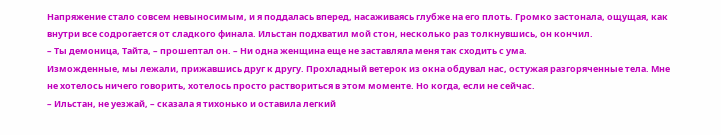Напряжение стало совсем невыносимым, и я поддалась вперед, насаживаясь глубже на его плоть. Громко застонала, ощущая, как внутри все содрогается от сладкого финала. Ильстан подхватил мой стон, несколько раз толкнувшись, он кончил.
– Ты демоница, Тайта, – прошептал он. – Ни одна женщина еще не заставляла меня так сходить с ума.
Изможденные, мы лежали, прижавшись друг к другу. Прохладный ветерок из окна обдувал нас, остужая разгоряченные тела. Мне не хотелось ничего говорить, хотелось просто раствориться в этом моменте. Но когда, если не сейчас.
– Ильстан, не уезжай, – сказала я тихонько и оставила легкий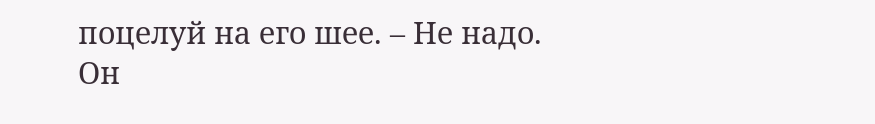поцелуй на его шее. – Не надо.
Он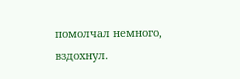помолчал немного, вздохнул.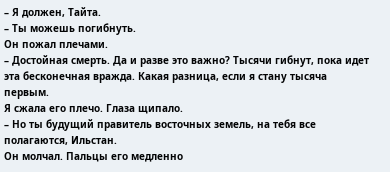– Я должен, Тайта.
– Ты можешь погибнуть.
Он пожал плечами.
– Достойная смерть. Да и разве это важно? Тысячи гибнут, пока идет эта бесконечная вражда. Какая разница, если я стану тысяча первым.
Я сжала его плечо. Глаза щипало.
– Но ты будущий правитель восточных земель, на тебя все полагаются, Ильстан.
Он молчал. Пальцы его медленно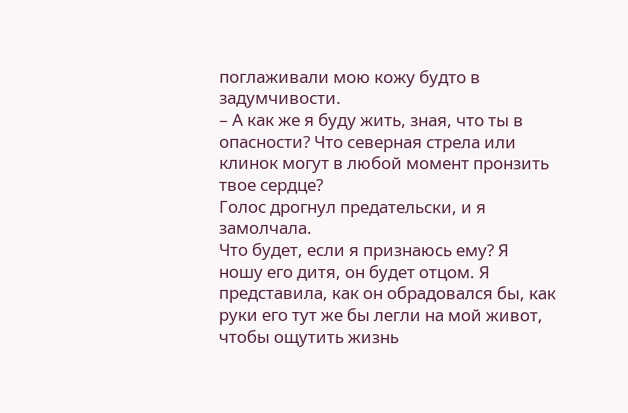поглаживали мою кожу будто в задумчивости.
– А как же я буду жить, зная, что ты в опасности? Что северная стрела или клинок могут в любой момент пронзить твое сердце?
Голос дрогнул предательски, и я замолчала.
Что будет, если я признаюсь ему? Я ношу его дитя, он будет отцом. Я представила, как он обрадовался бы, как руки его тут же бы легли на мой живот, чтобы ощутить жизнь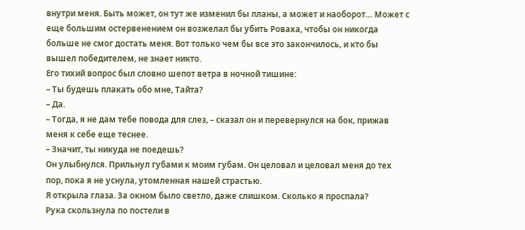внутри меня. Быть может, он тут же изменил бы планы, а может и наоборот… Может с еще большим остервенением он возжелал бы убить Роваха, чтобы он никогда больше не смог достать меня. Вот только чем бы все это закончилось, и кто бы вышел победителем, не знает никто.
Его тихий вопрос был словно шепот ветра в ночной тишине:
– Ты будешь плакать обо мне, Тайта?
– Да.
– Тогда, я не дам тебе повода для слез, – сказал он и перевернулся на бок, прижав меня к себе еще теснее.
– Значит, ты никуда не поедешь?
Он улыбнулся. Прильнул губами к моим губам. Он целовал и целовал меня до тех пор, пока я не уснула, утомленная нашей страстью.
Я открыла глаза. За окном было светло, даже слишком. Сколько я проспала?
Рука скользнула по постели в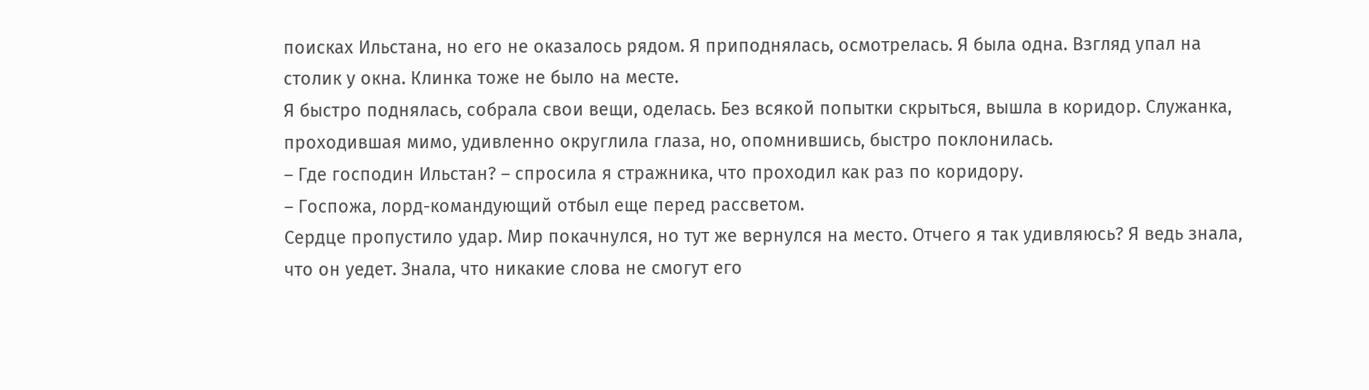поисках Ильстана, но его не оказалось рядом. Я приподнялась, осмотрелась. Я была одна. Взгляд упал на столик у окна. Клинка тоже не было на месте.
Я быстро поднялась, собрала свои вещи, оделась. Без всякой попытки скрыться, вышла в коридор. Служанка, проходившая мимо, удивленно округлила глаза, но, опомнившись, быстро поклонилась.
– Где господин Ильстан? – спросила я стражника, что проходил как раз по коридору.
– Госпожа, лорд-командующий отбыл еще перед рассветом.
Сердце пропустило удар. Мир покачнулся, но тут же вернулся на место. Отчего я так удивляюсь? Я ведь знала, что он уедет. Знала, что никакие слова не смогут его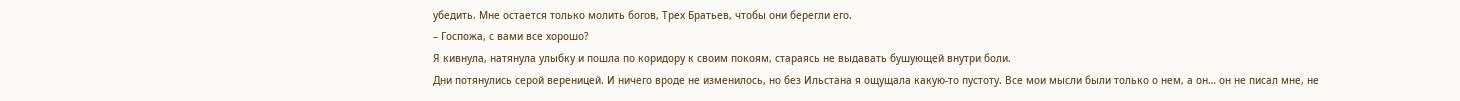убедить. Мне остается только молить богов, Трех Братьев, чтобы они берегли его.
– Госпожа, с вами все хорошо?
Я кивнула, натянула улыбку и пошла по коридору к своим покоям, стараясь не выдавать бушующей внутри боли.
Дни потянулись серой вереницей. И ничего вроде не изменилось, но без Ильстана я ощущала какую-то пустоту. Все мои мысли были только о нем, а он… он не писал мне, не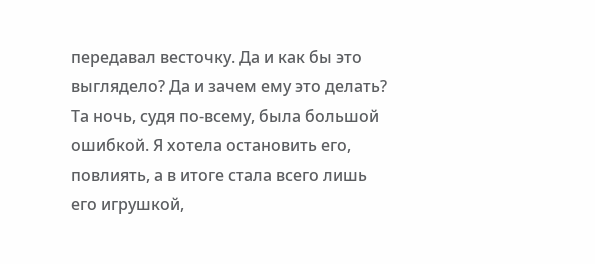передавал весточку. Да и как бы это выглядело? Да и зачем ему это делать? Та ночь, судя по-всему, была большой ошибкой. Я хотела остановить его, повлиять, а в итоге стала всего лишь его игрушкой,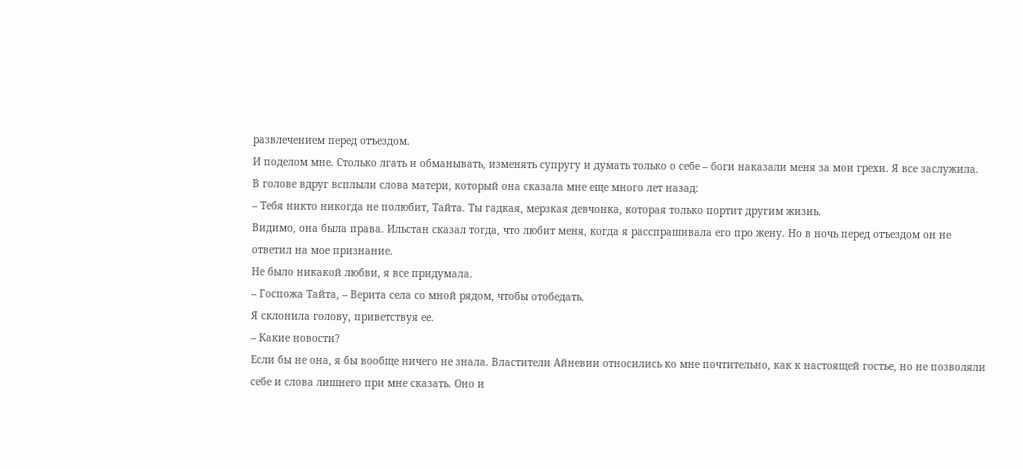развлечением перед отъездом.
И поделом мне. Столько лгать и обманывать, изменять супругу и думать только о себе – боги наказали меня за мои грехи. Я все заслужила.
В голове вдруг всплыли слова матери, который она сказала мне еще много лет назад:
– Тебя никто никогда не полюбит, Тайта. Ты гадкая, мерзкая девчонка, которая только портит другим жизнь.
Видимо, она была права. Ильстан сказал тогда, что любит меня, когда я расспрашивала его про жену. Но в ночь перед отъездом он не ответил на мое признание.
Не было никакой любви, я все придумала.
– Госпожа Тайта, – Верита села со мной рядом, чтобы отобедать.
Я склонила голову, приветствуя ее.
– Какие новости?
Если бы не она, я бы вообще ничего не знала. Властители Айневии относились ко мне почтительно, как к настоящей гостье, но не позволяли себе и слова лишнего при мне сказать. Оно и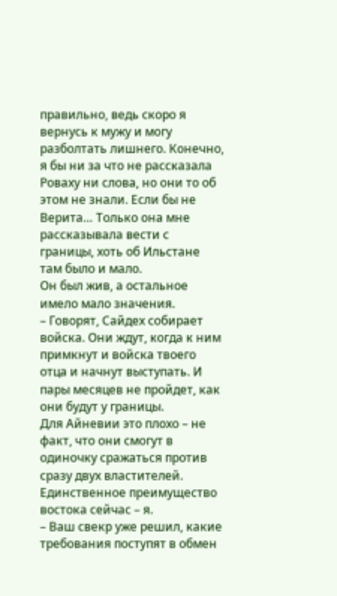правильно, ведь скоро я вернусь к мужу и могу разболтать лишнего. Конечно, я бы ни за что не рассказала Роваху ни слова, но они то об этом не знали. Если бы не Верита… Только она мне рассказывала вести с границы, хоть об Ильстане там было и мало.
Он был жив, а остальное имело мало значения.
– Говорят, Сайдех собирает войска. Они ждут, когда к ним примкнут и войска твоего отца и начнут выступать. И пары месяцев не пройдет, как они будут у границы.
Для Айневии это плохо – не факт, что они смогут в одиночку сражаться против сразу двух властителей. Единственное преимущество востока сейчас – я.
– Ваш свекр уже решил, какие требования поступят в обмен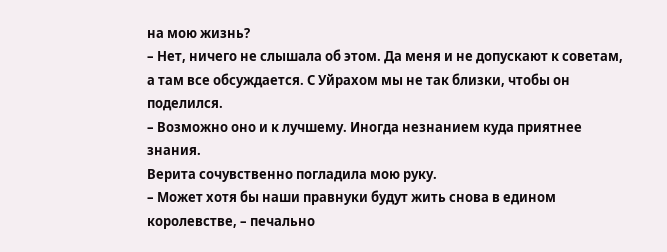на мою жизнь?
– Нет, ничего не слышала об этом. Да меня и не допускают к советам, а там все обсуждается. С Уйрахом мы не так близки, чтобы он поделился.
– Возможно оно и к лучшему. Иногда незнанием куда приятнее знания.
Верита сочувственно погладила мою руку.
– Может хотя бы наши правнуки будут жить снова в едином королевстве, – печально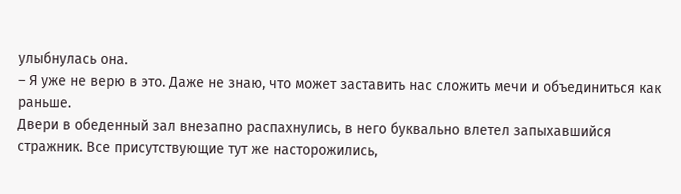улыбнулась она.
– Я уже не верю в это. Даже не знаю, что может заставить нас сложить мечи и объединиться как раньше.
Двери в обеденный зал внезапно распахнулись, в него буквально влетел запыхавшийся стражник. Все присутствующие тут же насторожились,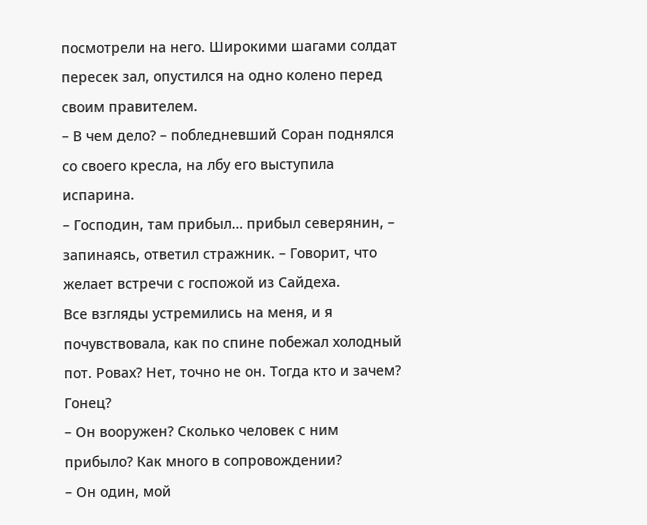посмотрели на него. Широкими шагами солдат пересек зал, опустился на одно колено перед своим правителем.
– В чем дело? – побледневший Соран поднялся со своего кресла, на лбу его выступила испарина.
– Господин, там прибыл… прибыл северянин, – запинаясь, ответил стражник. – Говорит, что желает встречи с госпожой из Сайдеха.
Все взгляды устремились на меня, и я почувствовала, как по спине побежал холодный пот. Ровах? Нет, точно не он. Тогда кто и зачем? Гонец?
– Он вооружен? Сколько человек с ним прибыло? Как много в сопровождении?
– Он один, мой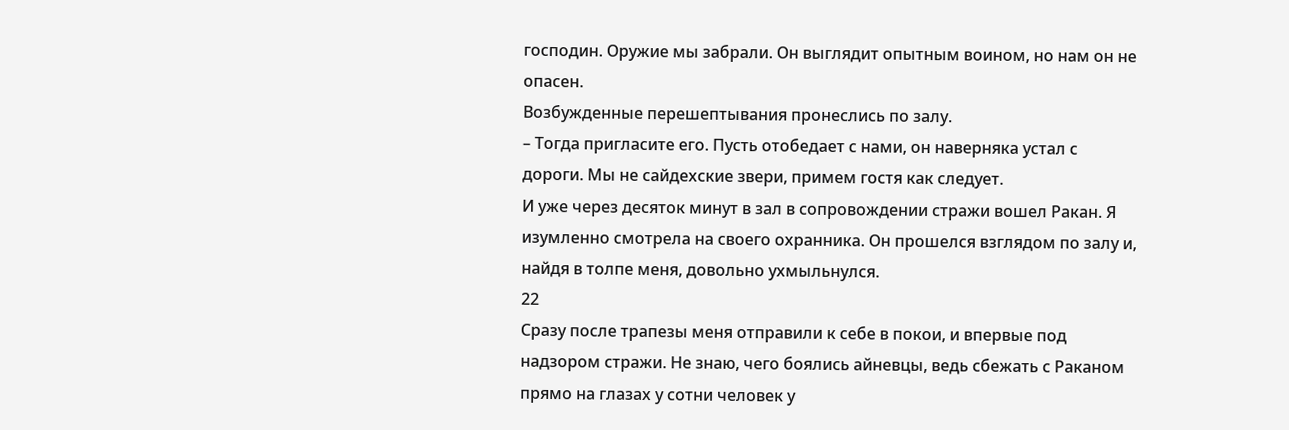господин. Оружие мы забрали. Он выглядит опытным воином, но нам он не опасен.
Возбужденные перешептывания пронеслись по залу.
– Тогда пригласите его. Пусть отобедает с нами, он наверняка устал с дороги. Мы не сайдехские звери, примем гостя как следует.
И уже через десяток минут в зал в сопровождении стражи вошел Ракан. Я изумленно смотрела на своего охранника. Он прошелся взглядом по залу и, найдя в толпе меня, довольно ухмыльнулся.
22
Сразу после трапезы меня отправили к себе в покои, и впервые под надзором стражи. Не знаю, чего боялись айневцы, ведь сбежать с Раканом прямо на глазах у сотни человек у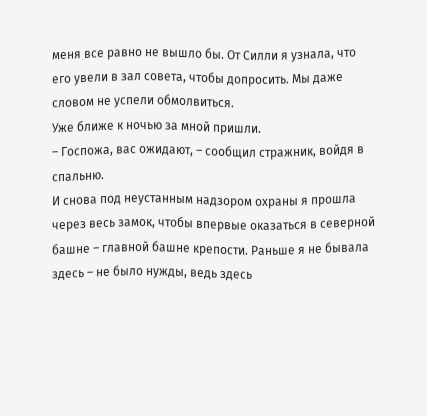меня все равно не вышло бы. От Силли я узнала, что его увели в зал совета, чтобы допросить. Мы даже словом не успели обмолвиться.
Уже ближе к ночью за мной пришли.
– Госпожа, вас ожидают, – сообщил стражник, войдя в спальню.
И снова под неустанным надзором охраны я прошла через весь замок, чтобы впервые оказаться в северной башне – главной башне крепости. Раньше я не бывала здесь – не было нужды, ведь здесь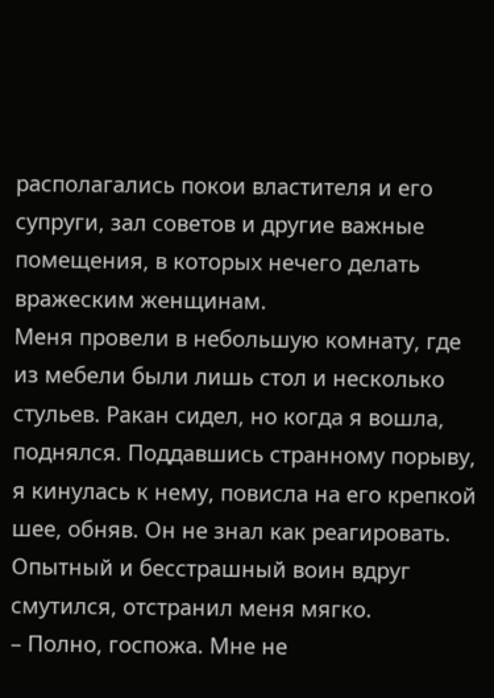располагались покои властителя и его супруги, зал советов и другие важные помещения, в которых нечего делать вражеским женщинам.
Меня провели в небольшую комнату, где из мебели были лишь стол и несколько стульев. Ракан сидел, но когда я вошла, поднялся. Поддавшись странному порыву, я кинулась к нему, повисла на его крепкой шее, обняв. Он не знал как реагировать. Опытный и бесстрашный воин вдруг смутился, отстранил меня мягко.
– Полно, госпожа. Мне не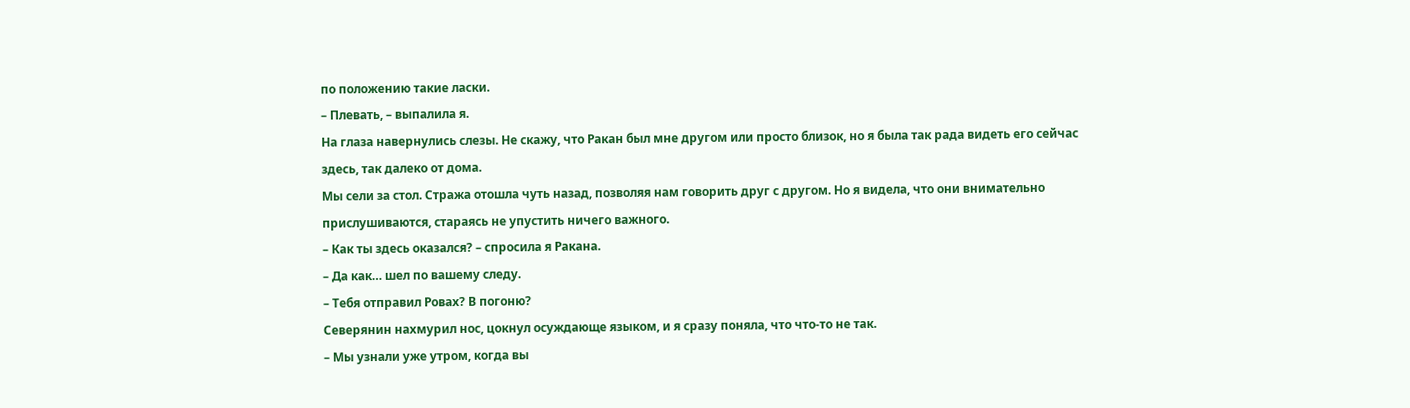по положению такие ласки.
– Плевать, – выпалила я.
На глаза навернулись слезы. Не скажу, что Ракан был мне другом или просто близок, но я была так рада видеть его сейчас здесь, так далеко от дома.
Мы сели за стол. Стража отошла чуть назад, позволяя нам говорить друг с другом. Но я видела, что они внимательно прислушиваются, стараясь не упустить ничего важного.
– Как ты здесь оказался? – спросила я Ракана.
– Да как… шел по вашему следу.
– Тебя отправил Ровах? В погоню?
Северянин нахмурил нос, цокнул осуждающе языком, и я сразу поняла, что что-то не так.
– Мы узнали уже утром, когда вы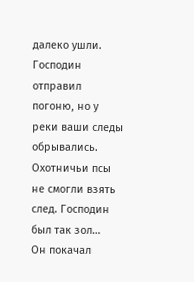далеко ушли. Господин отправил погоню, но у реки ваши следы обрывались. Охотничьи псы не смогли взять след. Господин был так зол…
Он покачал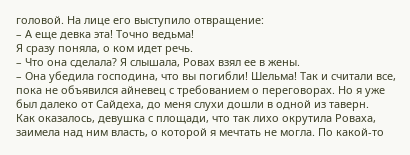головой. На лице его выступило отвращение:
– А еще девка эта! Точно ведьма!
Я сразу поняла, о ком идет речь.
– Что она сделала? Я слышала, Ровах взял ее в жены.
– Она убедила господина, что вы погибли! Шельма! Так и считали все, пока не объявился айневец с требованием о переговорах. Но я уже был далеко от Сайдеха, до меня слухи дошли в одной из таверн.
Как оказалось, девушка с площади, что так лихо окрутила Роваха, заимела над ним власть, о которой я мечтать не могла. По какой-то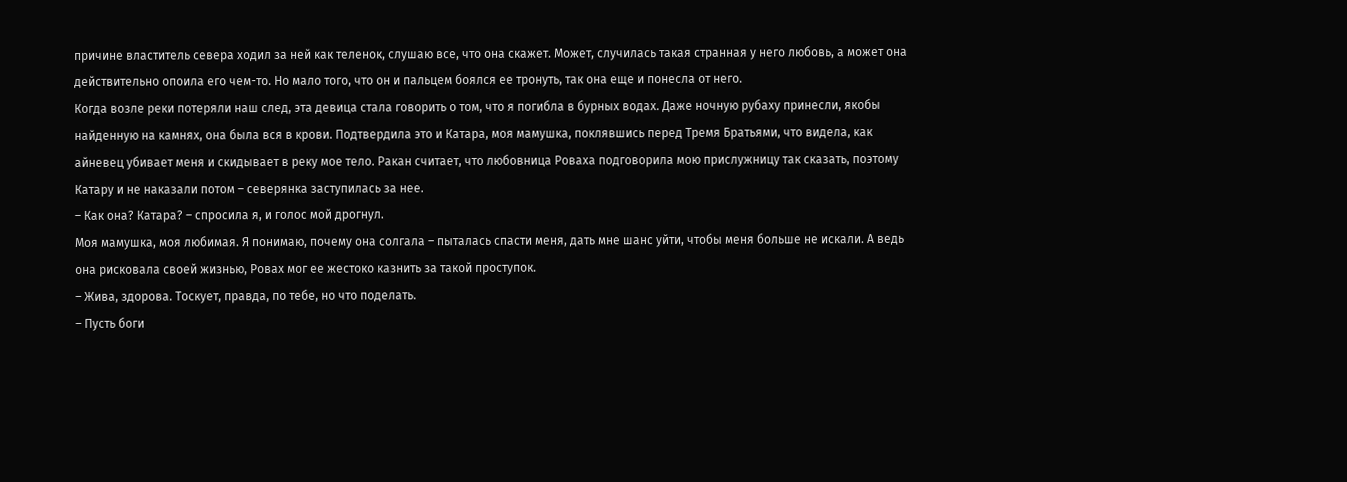причине властитель севера ходил за ней как теленок, слушаю все, что она скажет. Может, случилась такая странная у него любовь, а может она действительно опоила его чем-то. Но мало того, что он и пальцем боялся ее тронуть, так она еще и понесла от него.
Когда возле реки потеряли наш след, эта девица стала говорить о том, что я погибла в бурных водах. Даже ночную рубаху принесли, якобы найденную на камнях, она была вся в крови. Подтвердила это и Катара, моя мамушка, поклявшись перед Тремя Братьями, что видела, как айневец убивает меня и скидывает в реку мое тело. Ракан считает, что любовница Роваха подговорила мою прислужницу так сказать, поэтому Катару и не наказали потом – северянка заступилась за нее.
– Как она? Катара? – спросила я, и голос мой дрогнул.
Моя мамушка, моя любимая. Я понимаю, почему она солгала – пыталась спасти меня, дать мне шанс уйти, чтобы меня больше не искали. А ведь она рисковала своей жизнью, Ровах мог ее жестоко казнить за такой проступок.
– Жива, здорова. Тоскует, правда, по тебе, но что поделать.
– Пусть боги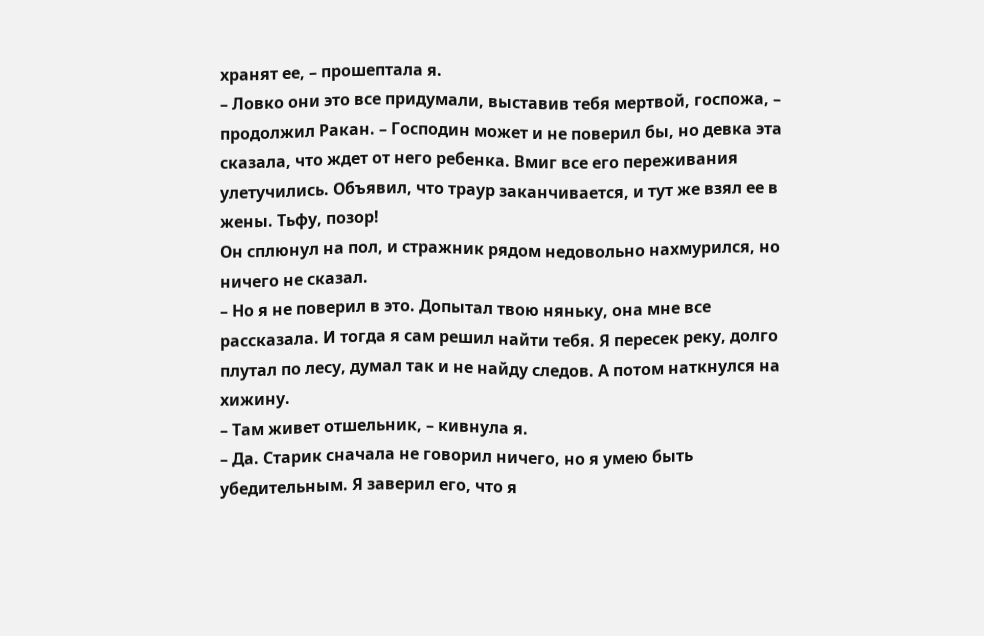хранят ее, – прошептала я.
– Ловко они это все придумали, выставив тебя мертвой, госпожа, – продолжил Ракан. – Господин может и не поверил бы, но девка эта сказала, что ждет от него ребенка. Вмиг все его переживания улетучились. Объявил, что траур заканчивается, и тут же взял ее в жены. Тьфу, позор!
Он сплюнул на пол, и стражник рядом недовольно нахмурился, но ничего не сказал.
– Но я не поверил в это. Допытал твою няньку, она мне все рассказала. И тогда я сам решил найти тебя. Я пересек реку, долго плутал по лесу, думал так и не найду следов. А потом наткнулся на хижину.
– Там живет отшельник, – кивнула я.
– Да. Старик сначала не говорил ничего, но я умею быть убедительным. Я заверил его, что я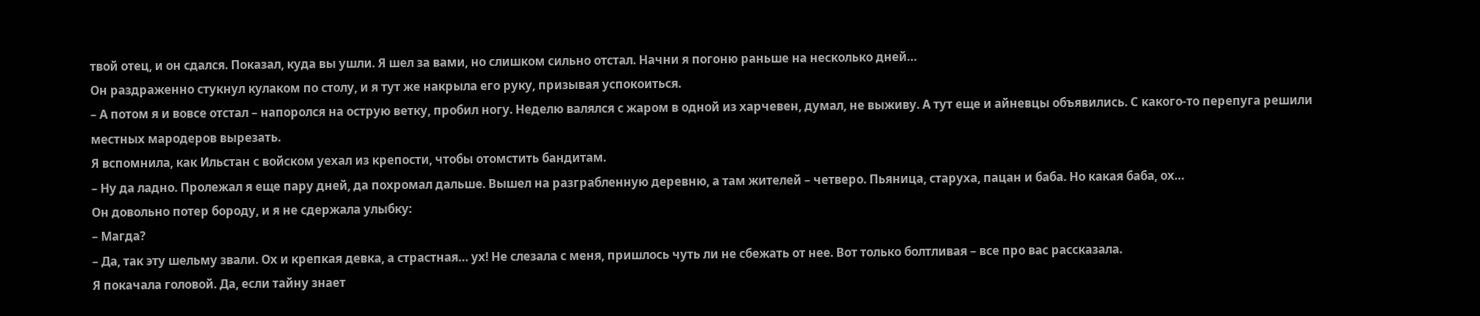твой отец, и он сдался. Показал, куда вы ушли. Я шел за вами, но слишком сильно отстал. Начни я погоню раньше на несколько дней…
Он раздраженно стукнул кулаком по столу, и я тут же накрыла его руку, призывая успокоиться.
– А потом я и вовсе отстал – напоролся на острую ветку, пробил ногу. Неделю валялся с жаром в одной из харчевен, думал, не выживу. А тут еще и айневцы объявились. С какого-то перепуга решили местных мародеров вырезать.
Я вспомнила, как Ильстан с войском уехал из крепости, чтобы отомстить бандитам.
– Ну да ладно. Пролежал я еще пару дней, да похромал дальше. Вышел на разграбленную деревню, а там жителей – четверо. Пьяница, старуха, пацан и баба. Но какая баба, ох…
Он довольно потер бороду, и я не сдержала улыбку:
– Магда?
– Да, так эту шельму звали. Ох и крепкая девка, а страстная… ух! Не слезала с меня, пришлось чуть ли не сбежать от нее. Вот только болтливая – все про вас рассказала.
Я покачала головой. Да, если тайну знает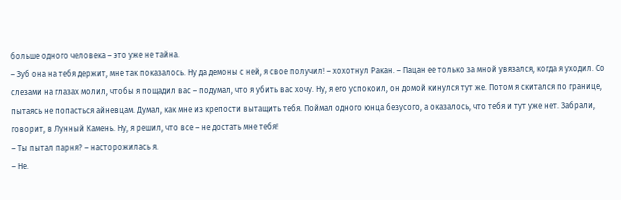больше одного человека – это уже не тайна.
– Зуб она на тебя держит, мне так показалось. Ну да демоны с ней, я свое получил! – хохотнул Ракан. – Пацан ее только за мной увязался, когда я уходил. Со слезами на глазах молил, чтобы я пощадил вас – подумал, что я убить вас хочу. Ну, я его успокоил, он домой кинулся тут же. Потом я скитался по границе, пытаясь не попасться айневцам. Думал, как мне из крепости вытащить тебя. Поймал одного юнца безусого, а оказалось, что тебя и тут уже нет. Забрали, говорит, в Лунный Камень. Ну, я решил, что все – не достать мне тебя!
– Ты пытал парня? – насторожилась я.
– Не.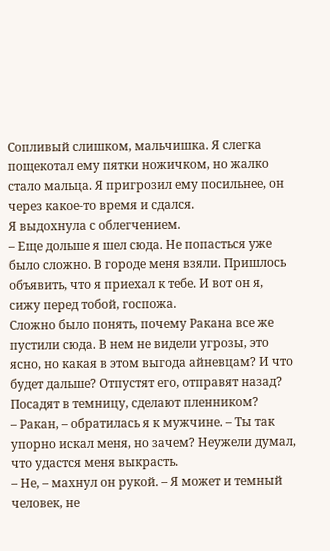Сопливый слишком, мальчишка. Я слегка пощекотал ему пятки ножичком, но жалко стало мальца. Я пригрозил ему посильнее, он через какое-то время и сдался.
Я выдохнула с облегчением.
– Еще дольше я шел сюда. Не попасться уже было сложно. В городе меня взяли. Пришлось объявить, что я приехал к тебе. И вот он я, сижу перед тобой, госпожа.
Сложно было понять, почему Ракана все же пустили сюда. В нем не видели угрозы, это ясно, но какая в этом выгода айневцам? И что будет дальше? Отпустят его, отправят назад? Посадят в темницу, сделают пленником?
– Ракан, – обратилась я к мужчине. – Ты так упорно искал меня, но зачем? Неужели думал, что удастся меня выкрасть.
– Не, – махнул он рукой. – Я может и темный человек, не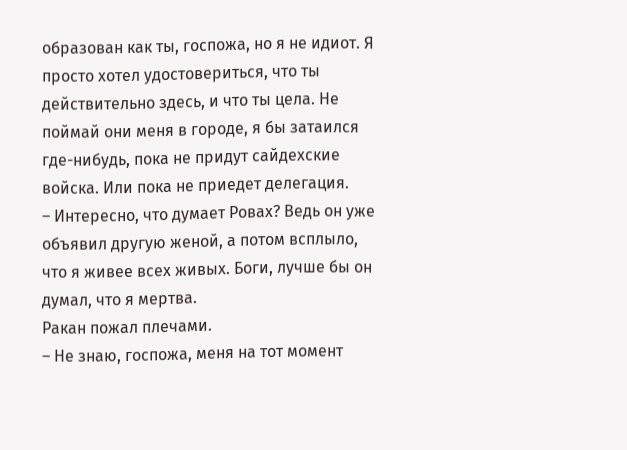образован как ты, госпожа, но я не идиот. Я просто хотел удостовериться, что ты действительно здесь, и что ты цела. Не поймай они меня в городе, я бы затаился где-нибудь, пока не придут сайдехские войска. Или пока не приедет делегация.
– Интересно, что думает Ровах? Ведь он уже объявил другую женой, а потом всплыло, что я живее всех живых. Боги, лучше бы он думал, что я мертва.
Ракан пожал плечами.
– Не знаю, госпожа, меня на тот момент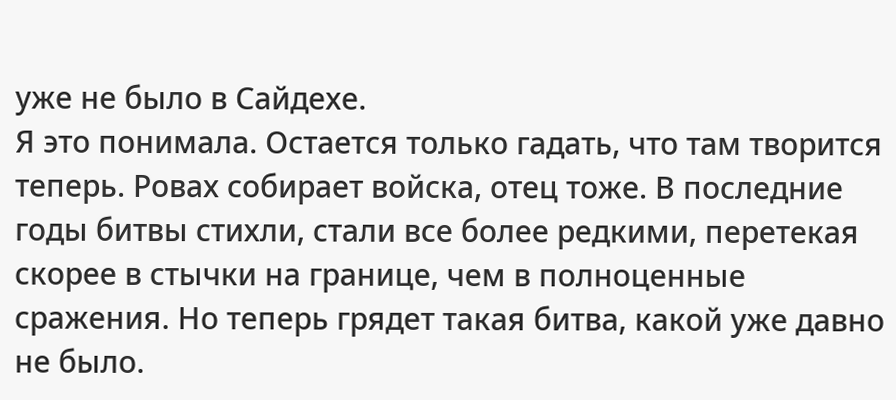уже не было в Сайдехе.
Я это понимала. Остается только гадать, что там творится теперь. Ровах собирает войска, отец тоже. В последние годы битвы стихли, стали все более редкими, перетекая скорее в стычки на границе, чем в полноценные сражения. Но теперь грядет такая битва, какой уже давно не было.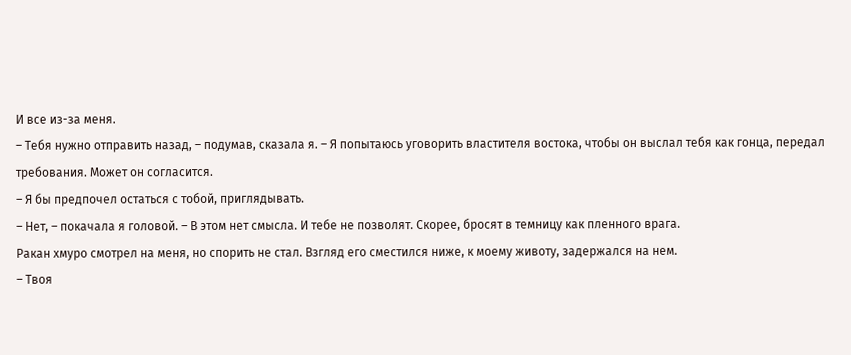И все из-за меня.
– Тебя нужно отправить назад, – подумав, сказала я. – Я попытаюсь уговорить властителя востока, чтобы он выслал тебя как гонца, передал требования. Может он согласится.
– Я бы предпочел остаться с тобой, приглядывать.
– Нет, – покачала я головой. – В этом нет смысла. И тебе не позволят. Скорее, бросят в темницу как пленного врага.
Ракан хмуро смотрел на меня, но спорить не стал. Взгляд его сместился ниже, к моему животу, задержался на нем.
– Твоя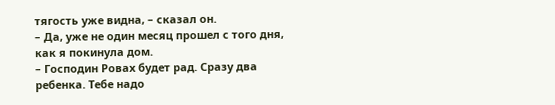тягость уже видна, – сказал он.
– Да, уже не один месяц прошел с того дня, как я покинула дом.
– Господин Ровах будет рад. Сразу два ребенка. Тебе надо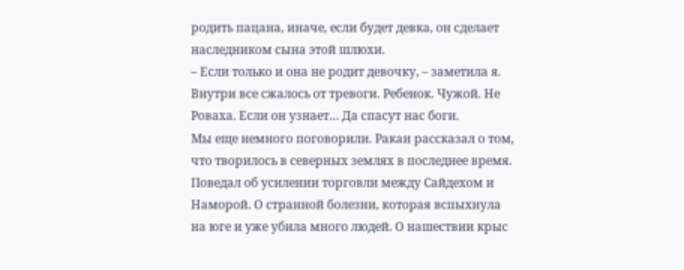родить пацана, иначе, если будет девка, он сделает наследником сына этой шлюхи.
– Если только и она не родит девочку, – заметила я.
Внутри все сжалось от тревоги. Ребенок. Чужой. Не Роваха. Если он узнает… Да спасут нас боги.
Мы еще немного поговорили. Ракан рассказал о том, что творилось в северных землях в последнее время. Поведал об усилении торговли между Сайдехом и Наморой. О странной болезни, которая вспыхнула на юге и уже убила много людей. О нашествии крыс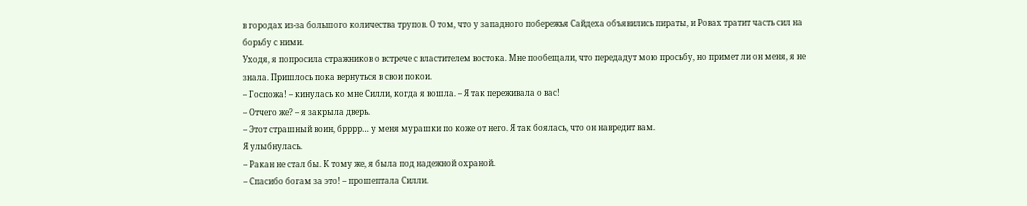в городах из-за большого количества трупов. О том, что у западного побережья Сайдеха объявились пираты, и Ровах тратит часть сил на борьбу с ними.
Уходя, я попросила стражников о встрече с властителем востока. Мне пообещали, что передадут мою просьбу, но примет ли он меня, я не знала. Пришлось пока вернуться в свои покои.
– Госпожа! – кинулась ко мне Силли, когда я вошла. – Я так переживала о вас!
– Отчего же? – я закрыла дверь.
– Этот страшный воин, брррр… у меня мурашки по коже от него. Я так боялась, что он навредит вам.
Я улыбнулась.
– Ракан не стал бы. К тому же, я была под надежной охраной.
– Спасибо богам за это! – прошептала Силли.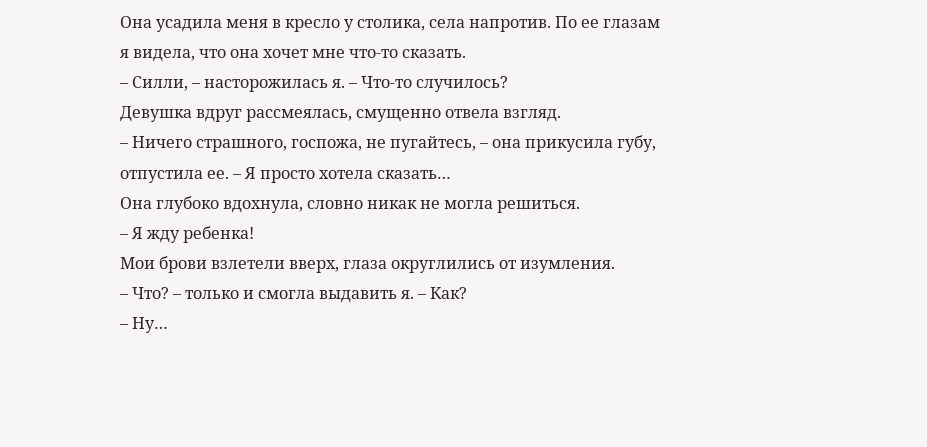Она усадила меня в кресло у столика, села напротив. По ее глазам я видела, что она хочет мне что-то сказать.
– Силли, – насторожилась я. – Что-то случилось?
Девушка вдруг рассмеялась, смущенно отвела взгляд.
– Ничего страшного, госпожа, не пугайтесь, – она прикусила губу, отпустила ее. – Я просто хотела сказать…
Она глубоко вдохнула, словно никак не могла решиться.
– Я жду ребенка!
Мои брови взлетели вверх, глаза округлились от изумления.
– Что? – только и смогла выдавить я. – Как?
– Ну…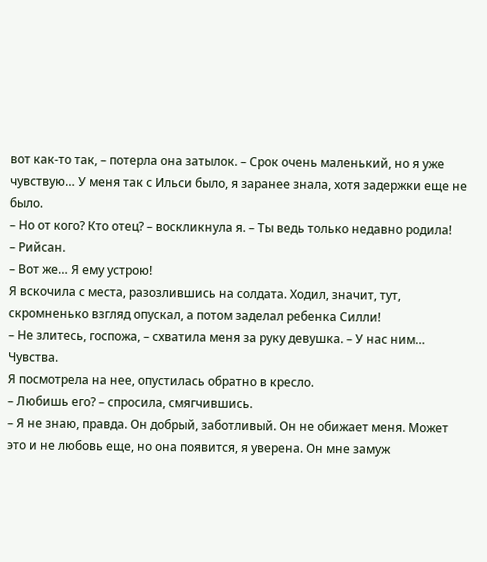вот как-то так, – потерла она затылок. – Срок очень маленький, но я уже чувствую… У меня так с Ильси было, я заранее знала, хотя задержки еще не было.
– Но от кого? Кто отец? – воскликнула я. – Ты ведь только недавно родила!
– Рийсан.
– Вот же… Я ему устрою!
Я вскочила с места, разозлившись на солдата. Ходил, значит, тут, скромненько взгляд опускал, а потом заделал ребенка Силли!
– Не злитесь, госпожа, – схватила меня за руку девушка. – У нас ним… Чувства.
Я посмотрела на нее, опустилась обратно в кресло.
– Любишь его? – спросила, смягчившись.
– Я не знаю, правда. Он добрый, заботливый. Он не обижает меня. Может это и не любовь еще, но она появится, я уверена. Он мне замуж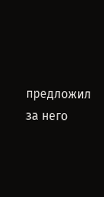предложил за него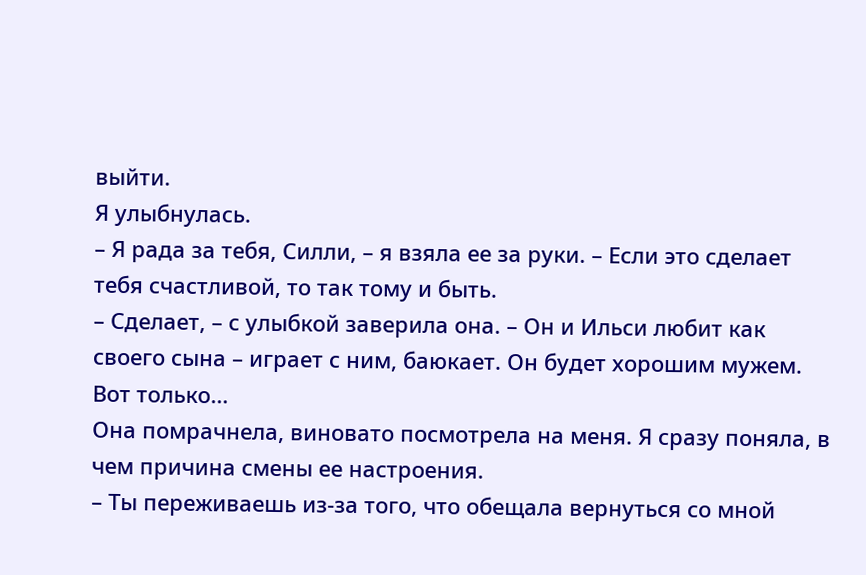выйти.
Я улыбнулась.
– Я рада за тебя, Силли, – я взяла ее за руки. – Если это сделает тебя счастливой, то так тому и быть.
– Сделает, – с улыбкой заверила она. – Он и Ильси любит как своего сына – играет с ним, баюкает. Он будет хорошим мужем. Вот только…
Она помрачнела, виновато посмотрела на меня. Я сразу поняла, в чем причина смены ее настроения.
– Ты переживаешь из-за того, что обещала вернуться со мной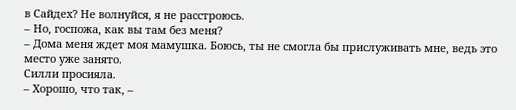в Сайдех? Не волнуйся, я не расстроюсь.
– Но, госпожа, как вы там без меня?
– Дома меня ждет моя мамушка. Боюсь, ты не смогла бы прислуживать мне, ведь это место уже занято.
Силли просияла.
– Хорошо, что так, –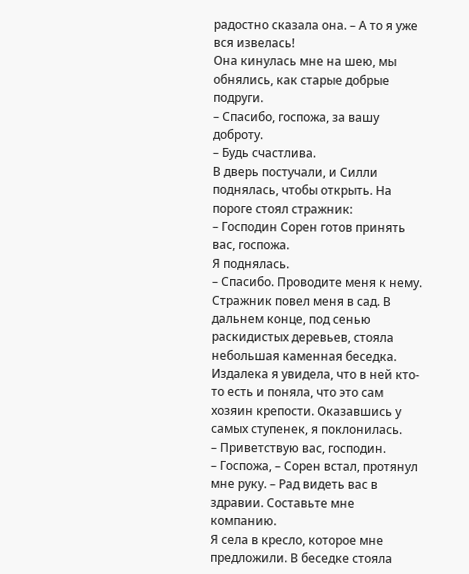радостно сказала она. – А то я уже вся извелась!
Она кинулась мне на шею, мы обнялись, как старые добрые подруги.
– Спасибо, госпожа, за вашу доброту.
– Будь счастлива.
В дверь постучали, и Силли поднялась, чтобы открыть. На пороге стоял стражник:
– Господин Сорен готов принять вас, госпожа.
Я поднялась.
– Спасибо. Проводите меня к нему.
Стражник повел меня в сад. В дальнем конце, под сенью раскидистых деревьев, стояла небольшая каменная беседка. Издалека я увидела, что в ней кто-то есть и поняла, что это сам хозяин крепости. Оказавшись у самых ступенек, я поклонилась.
– Приветствую вас, господин.
– Госпожа, – Сорен встал, протянул мне руку. – Рад видеть вас в здравии. Составьте мне компанию.
Я села в кресло, которое мне предложили. В беседке стояла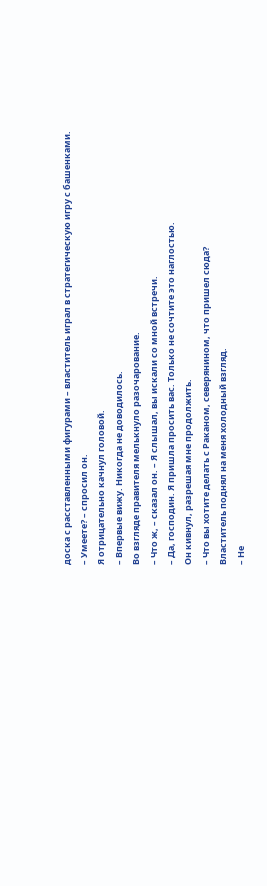доска с расставленными фигурами – властитель играл в стратегическую игру с башенками.
– Умеете? – спросил он.
Я отрицательно качнул головой.
– Впервые вижу. Никогда не доводилось.
Во взгляде правителя мелькнуло разочарование.
– Что ж, – сказал он. – Я слышал, вы искали со мной встречи.
– Да, господин. Я пришла просить вас. Только не сочтите это наглостью.
Он кивнул, разрешая мне продолжить.
– Что вы хотите делать с Раканом, северянином, что пришел сюда?
Властитель поднял на меня холодный взгляд.
– Не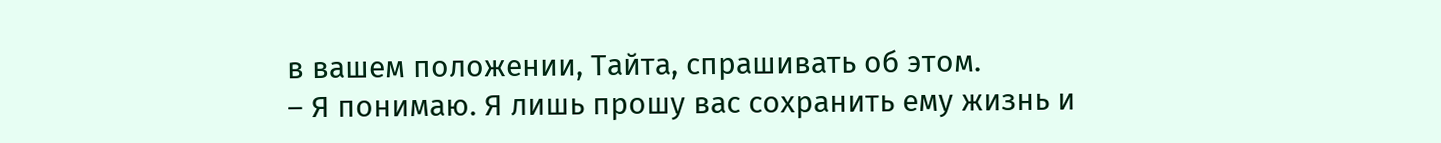в вашем положении, Тайта, спрашивать об этом.
– Я понимаю. Я лишь прошу вас сохранить ему жизнь и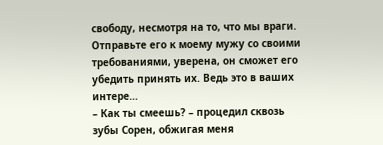свободу, несмотря на то, что мы враги. Отправьте его к моему мужу со своими требованиями, уверена, он сможет его убедить принять их. Ведь это в ваших интере…
– Как ты смеешь? – процедил сквозь зубы Сорен, обжигая меня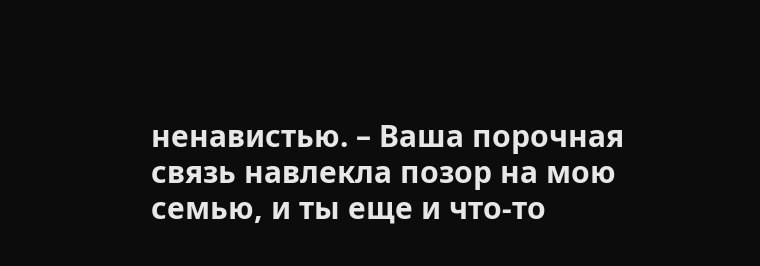ненавистью. – Ваша порочная связь навлекла позор на мою семью, и ты еще и что-то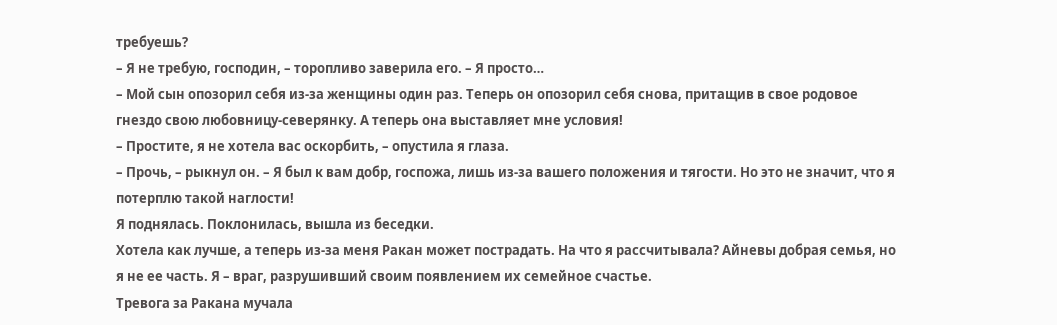требуешь?
– Я не требую, господин, – торопливо заверила его. – Я просто…
– Мой сын опозорил себя из-за женщины один раз. Теперь он опозорил себя снова, притащив в свое родовое гнездо свою любовницу-северянку. А теперь она выставляет мне условия!
– Простите, я не хотела вас оскорбить, – опустила я глаза.
– Прочь, – рыкнул он. – Я был к вам добр, госпожа, лишь из-за вашего положения и тягости. Но это не значит, что я потерплю такой наглости!
Я поднялась. Поклонилась, вышла из беседки.
Хотела как лучше, а теперь из-за меня Ракан может пострадать. На что я рассчитывала? Айневы добрая семья, но я не ее часть. Я – враг, разрушивший своим появлением их семейное счастье.
Тревога за Ракана мучала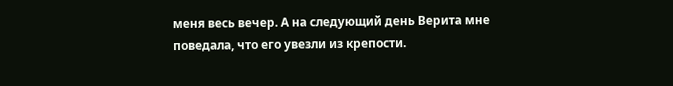меня весь вечер. А на следующий день Верита мне поведала, что его увезли из крепости.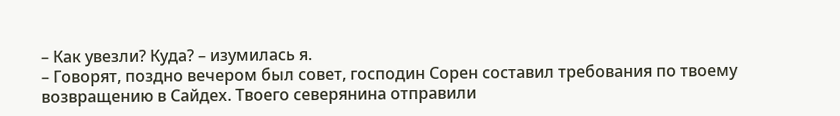– Как увезли? Куда? – изумилась я.
– Говорят, поздно вечером был совет, господин Сорен составил требования по твоему возвращению в Сайдех. Твоего северянина отправили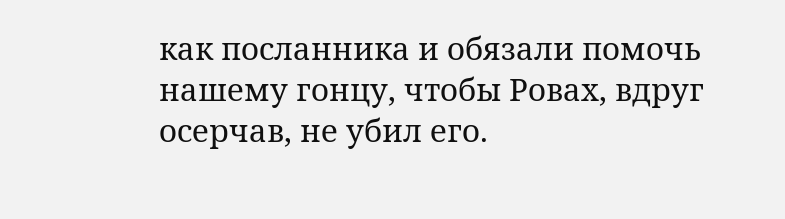как посланника и обязали помочь нашему гонцу, чтобы Ровах, вдруг осерчав, не убил его.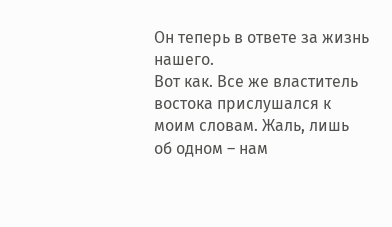Он теперь в ответе за жизнь нашего.
Вот как. Все же властитель востока прислушался к моим словам. Жаль, лишь об одном – нам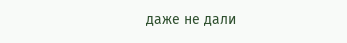даже не дали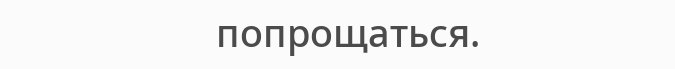попрощаться.